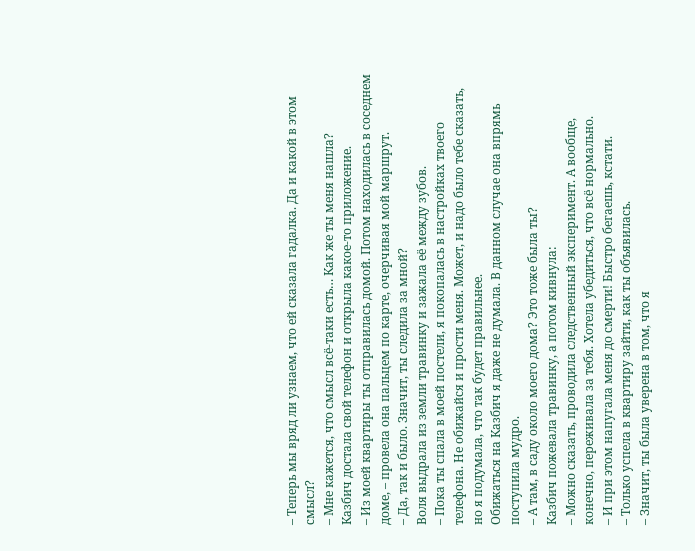– Теперь мы вряд ли узнаем, что ей сказала гадалка. Да и какой в этом смысл?
– Мне кажется, что смысл всё-таки есть… Как же ты меня нашла?
Казбич достала свой телефон и открыла какое-то приложение.
– Из моей квартиры ты отправилась домой. Потом находилась в соседнем доме, – провела она пальцем по карте, очерчивая мой маршрут.
– Да, так и было. Значит, ты следила за мной?
Воля выдрала из земли травинку и зажала её между зубов.
– Пока ты спала в моей постели, я покопалась в настройках твоего телефона. Не обижайся и прости меня. Может, и надо было тебе сказать, но я подумала, что так будет правильнее.
Обижаться на Казбич я даже не думала. В данном случае она впрямь поступила мудро.
– А там, в саду около моего дома? Это тоже была ты?
Казбич пожевала травинку, а потом кивнула:
– Можно сказать, проводила следственный эксперимент. А вообще, конечно, переживала за тебя. Хотела убедиться, что всё нормально.
– И при этом напугала меня до смерти! Быстро бегаешь, кстати.
– Только успела в квартиру зайти, как ты объявилась.
– Значит, ты была уверена в том, что я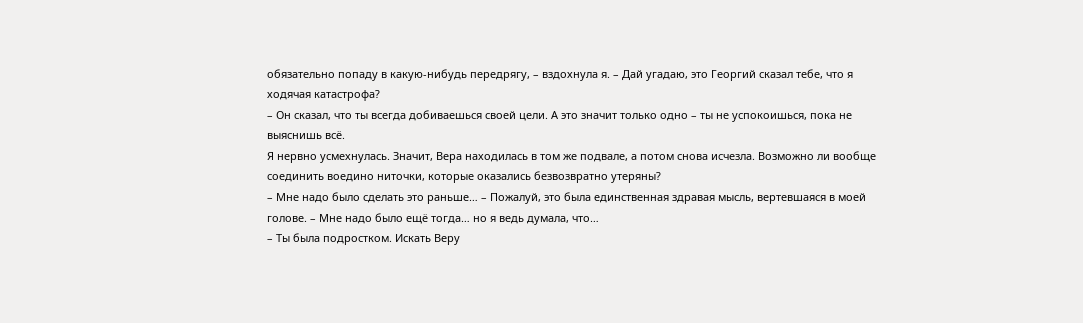обязательно попаду в какую-нибудь передрягу, – вздохнула я. – Дай угадаю, это Георгий сказал тебе, что я ходячая катастрофа?
– Он сказал, что ты всегда добиваешься своей цели. А это значит только одно – ты не успокоишься, пока не выяснишь всё.
Я нервно усмехнулась. Значит, Вера находилась в том же подвале, а потом снова исчезла. Возможно ли вообще соединить воедино ниточки, которые оказались безвозвратно утеряны?
– Мне надо было сделать это раньше… – Пожалуй, это была единственная здравая мысль, вертевшаяся в моей голове. – Мне надо было ещё тогда… но я ведь думала, что…
– Ты была подростком. Искать Веру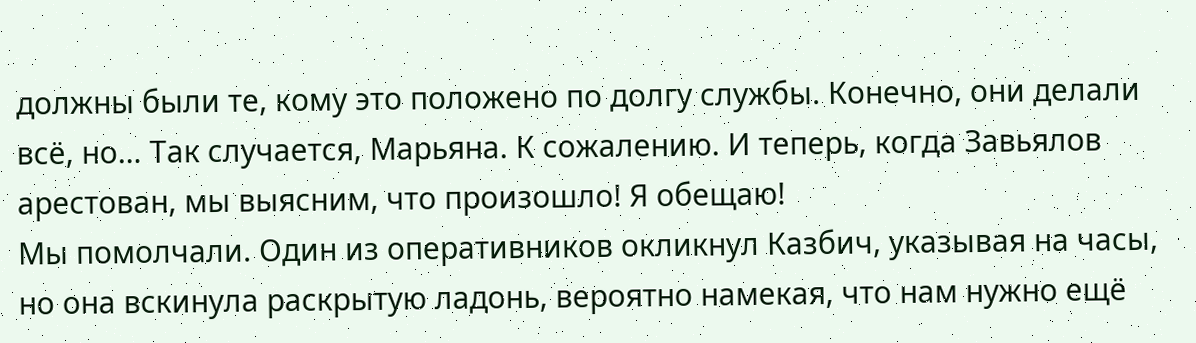должны были те, кому это положено по долгу службы. Конечно, они делали всё, но… Так случается, Марьяна. К сожалению. И теперь, когда Завьялов арестован, мы выясним, что произошло! Я обещаю!
Мы помолчали. Один из оперативников окликнул Казбич, указывая на часы, но она вскинула раскрытую ладонь, вероятно намекая, что нам нужно ещё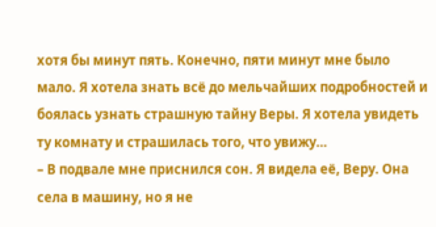хотя бы минут пять. Конечно, пяти минут мне было мало. Я хотела знать всё до мельчайших подробностей и боялась узнать страшную тайну Веры. Я хотела увидеть ту комнату и страшилась того, что увижу…
– В подвале мне приснился сон. Я видела её, Веру. Она села в машину, но я не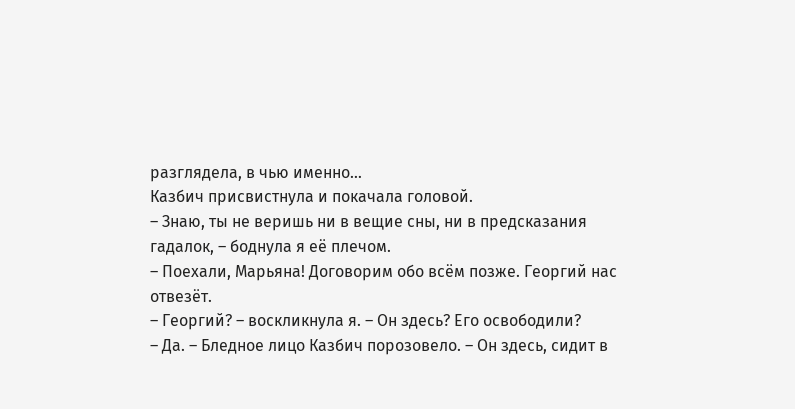разглядела, в чью именно…
Казбич присвистнула и покачала головой.
– Знаю, ты не веришь ни в вещие сны, ни в предсказания гадалок, – боднула я её плечом.
– Поехали, Марьяна! Договорим обо всём позже. Георгий нас отвезёт.
– Георгий? – воскликнула я. – Он здесь? Его освободили?
– Да. – Бледное лицо Казбич порозовело. – Он здесь, сидит в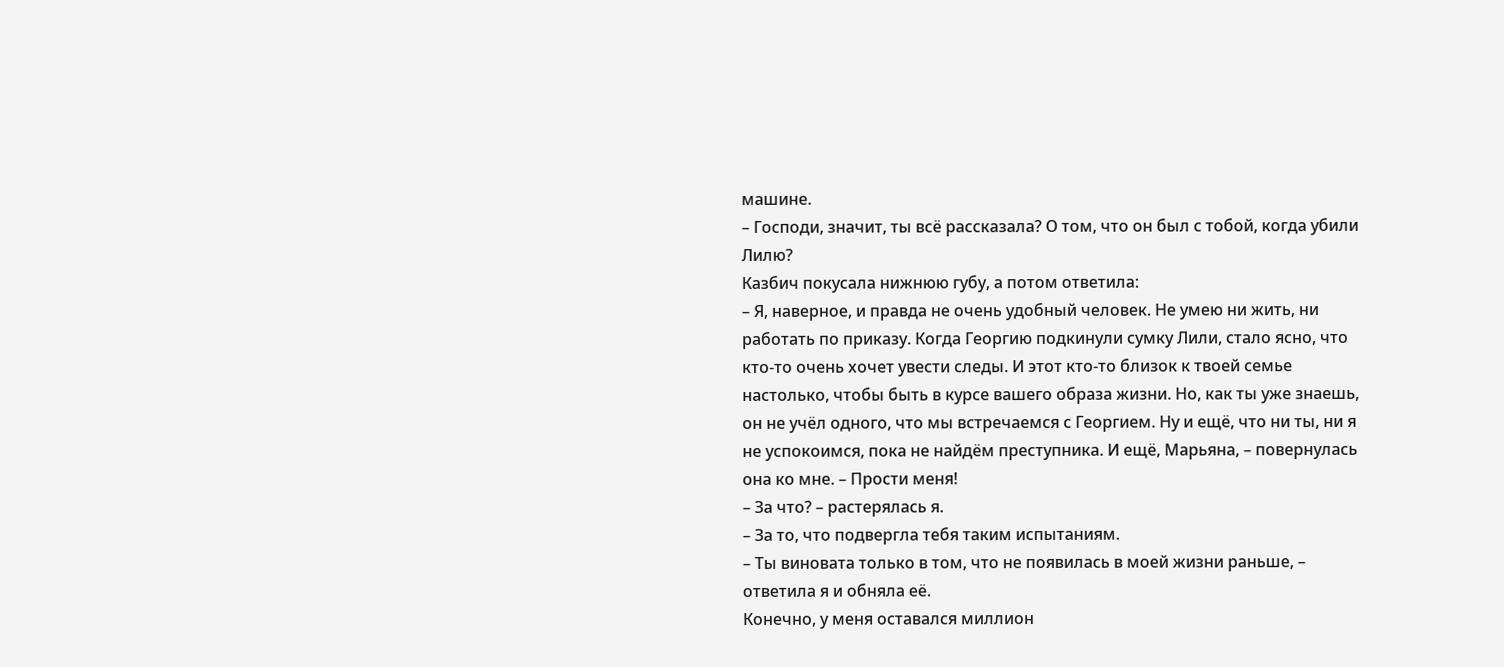машине.
– Господи, значит, ты всё рассказала? О том, что он был с тобой, когда убили Лилю?
Казбич покусала нижнюю губу, а потом ответила:
– Я, наверное, и правда не очень удобный человек. Не умею ни жить, ни работать по приказу. Когда Георгию подкинули сумку Лили, стало ясно, что кто-то очень хочет увести следы. И этот кто-то близок к твоей семье настолько, чтобы быть в курсе вашего образа жизни. Но, как ты уже знаешь, он не учёл одного, что мы встречаемся с Георгием. Ну и ещё, что ни ты, ни я не успокоимся, пока не найдём преступника. И ещё, Марьяна, – повернулась она ко мне. – Прости меня!
– За что? – растерялась я.
– За то, что подвергла тебя таким испытаниям.
– Ты виновата только в том, что не появилась в моей жизни раньше, – ответила я и обняла её.
Конечно, у меня оставался миллион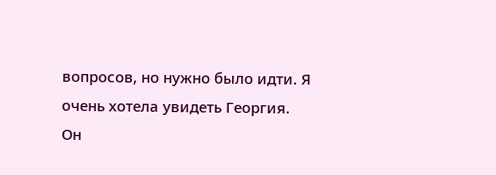вопросов, но нужно было идти. Я очень хотела увидеть Георгия.
Он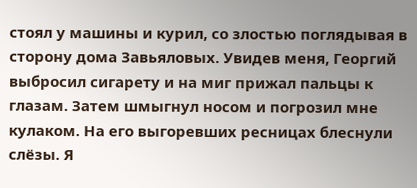стоял у машины и курил, со злостью поглядывая в сторону дома Завьяловых. Увидев меня, Георгий выбросил сигарету и на миг прижал пальцы к глазам. Затем шмыгнул носом и погрозил мне кулаком. На его выгоревших ресницах блеснули слёзы. Я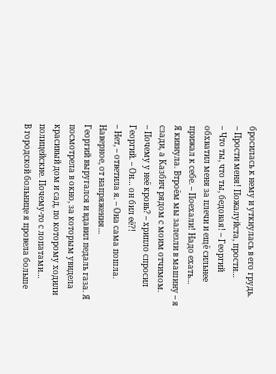бросилась к нему и уткнулась в его грудь.
– Прости меня! Пожалуйста, прости…
– Что ты, что ты, бедовая! – Георгий обхватил меня за плечи и ещё сильнее прижал к себе. – Поехали! Надо ехать…
Я кивнула. Втроём мы залезли в машину – я сзади, а Казбич рядом с моим отчимом.
– Почему у неё кровь? – хрипло спросил Георгий. – Он… он бил её?!
– Нет, – ответила я. – Она сама пошла. Наверное, от напряжения…
Георгий выругался и вдавил педаль газа. Я посмотрела в окно, за которым увидела красивый дом и сад, по которому ходили полицейские. Почему-то с лопатами…
В городской больнице я провела больше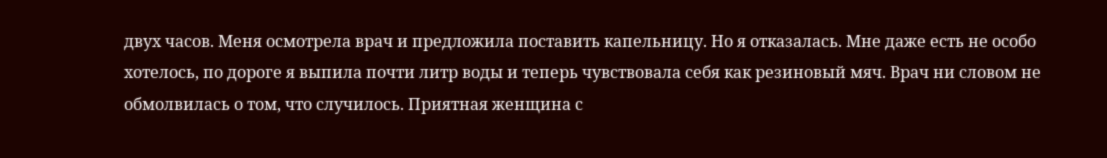двух часов. Меня осмотрела врач и предложила поставить капельницу. Но я отказалась. Мне даже есть не особо хотелось, по дороге я выпила почти литр воды и теперь чувствовала себя как резиновый мяч. Врач ни словом не обмолвилась о том, что случилось. Приятная женщина с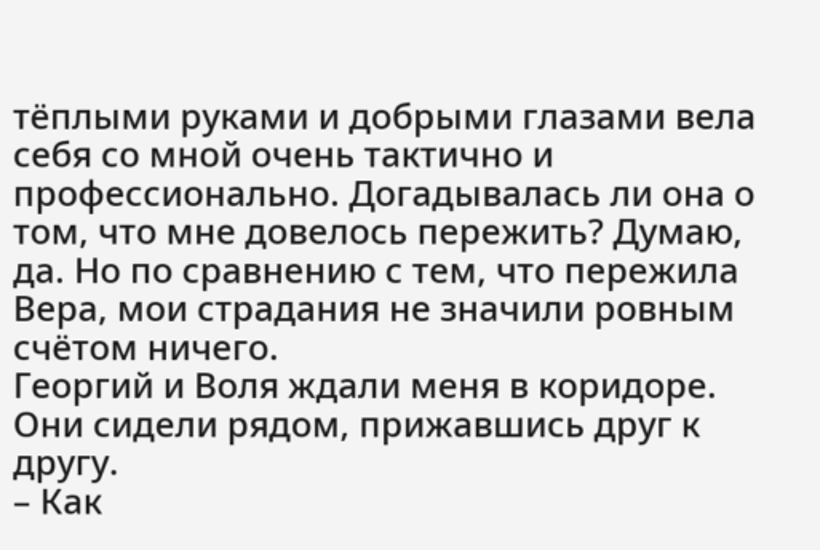тёплыми руками и добрыми глазами вела себя со мной очень тактично и профессионально. Догадывалась ли она о том, что мне довелось пережить? Думаю, да. Но по сравнению с тем, что пережила Вера, мои страдания не значили ровным счётом ничего.
Георгий и Воля ждали меня в коридоре. Они сидели рядом, прижавшись друг к другу.
– Как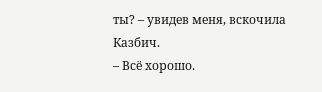ты? – увидев меня, вскочила Казбич.
– Всё хорошо.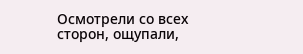Осмотрели со всех сторон, ощупали,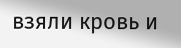взяли кровь и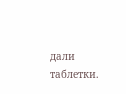дали таблетки.